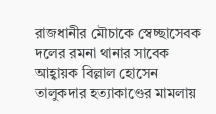রাজধানীর মৌচাকে স্বেচ্ছাসেবক দলের রমনা থানার সাবেক আহ্বায়ক বিল্লাল হোসেন তালুকদার হত্যাকাণ্ডের মামলায়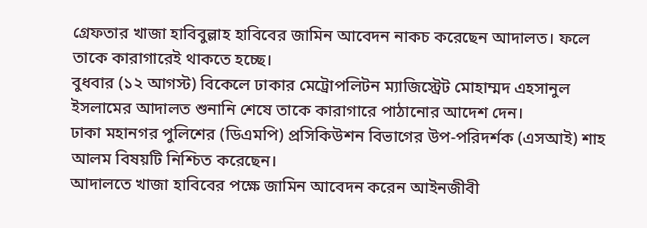গ্রেফতার খাজা হাবিবুল্লাহ হাবিবের জামিন আবেদন নাকচ করেছেন আদালত। ফলে তাকে কারাগারেই থাকতে হচ্ছে।
বুধবার (১২ আগস্ট) বিকেলে ঢাকার মেট্রোপলিটন ম্যাজিস্ট্রেট মোহাম্মদ এহসানুল ইসলামের আদালত শুনানি শেষে তাকে কারাগারে পাঠানোর আদেশ দেন।
ঢাকা মহানগর পুলিশের (ডিএমপি) প্রসিকিউশন বিভাগের উপ-পরিদর্শক (এসআই) শাহ আলম বিষয়টি নিশ্চিত করেছেন।
আদালতে খাজা হাবিবের পক্ষে জামিন আবেদন করেন আইনজীবী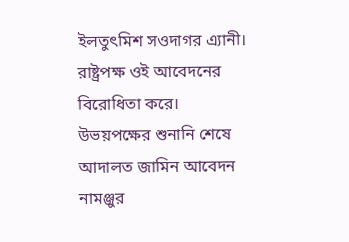ইলতুৎমিশ সওদাগর এ্যানী। রাষ্ট্রপক্ষ ওই আবেদনের বিরোধিতা করে। উভয়পক্ষের শুনানি শেষে আদালত জামিন আবেদন নামঞ্জুর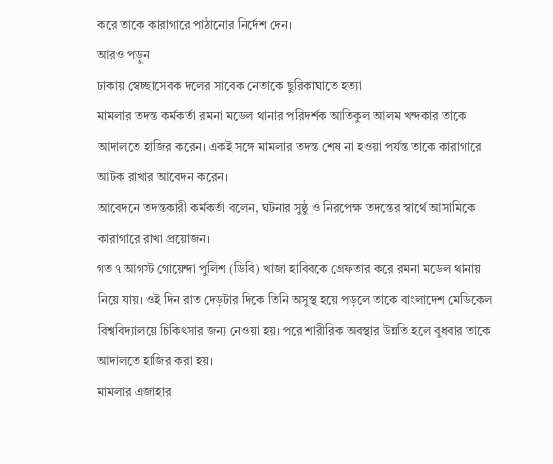করে তাকে কারাগারে পাঠানোর নির্দেশ দেন।
আরও পড়ুন
ঢাকায় স্বেচ্ছাসেবক দলের সাবেক নেতাকে ছুরিকাঘাতে হত্যা
মামলার তদন্ত কর্মকর্তা রমনা মডেল থানার পরিদর্শক আতিকুল আলম খন্দকার তাকে আদালতে হাজির করেন। একই সঙ্গে মামলার তদন্ত শেষ না হওয়া পর্যন্ত তাকে কারাগারে আটক রাখার আবেদন করেন।
আবেদনে তদন্তকারী কর্মকর্তা বলেন, ঘটনার সুষ্ঠু ও নিরপেক্ষ তদন্তের স্বার্থে আসামিকে কারাগারে রাখা প্রয়োজন।
গত ৭ আগস্ট গোয়েন্দা পুলিশ (ডিবি) খাজা হাবিবকে গ্রেফতার করে রমনা মডেল থানায় নিয়ে যায়। ওই দিন রাত দেড়টার দিকে তিনি অসুস্থ হয়ে পড়লে তাকে বাংলাদেশ মেডিকেল বিশ্ববিদ্যালয়ে চিকিৎসার জন্য নেওয়া হয়। পরে শারীরিক অবস্থার উন্নতি হলে বুধবার তাকে আদালতে হাজির করা হয়।
মামলার এজাহার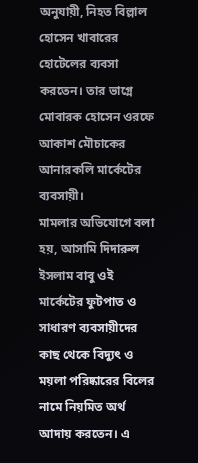অনুযায়ী, নিহত বিল্লাল হোসেন খাবারের হোটেলের ব্যবসা করতেন। তার ভাগ্নে মোবারক হোসেন ওরফে আকাশ মৌচাকের আনারকলি মার্কেটের ব্যবসায়ী।
মামলার অভিযোগে বলা হয়, আসামি দিদারুল ইসলাম বাবু ওই মার্কেটের ফুটপাত ও সাধারণ ব্যবসায়ীদের কাছ থেকে বিদ্যুৎ ও ময়লা পরিষ্কারের বিলের নামে নিয়মিত অর্থ আদায় করতেন। এ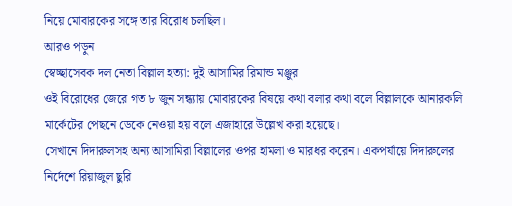নিয়ে মোবারকের সঙ্গে তার বিরোধ চলছিল।
আরও পড়ুন
স্বেচ্ছাসেবক দল নেতা বিল্লাল হত্যা: দুই আসামির রিমান্ড মঞ্জুর
ওই বিরোধের জেরে গত ৮ জুন সন্ধ্যায় মোবারকের বিষয়ে কথা বলার কথা বলে বিল্লালকে আনারকলি মার্কেটের পেছনে ডেকে নেওয়া হয় বলে এজাহারে উল্লেখ করা হয়েছে।
সেখানে দিদারুলসহ অন্য আসামিরা বিল্লালের ওপর হামলা ও মারধর করেন। একপর্যায়ে দিদারুলের নির্দেশে রিয়াজুল ছুরি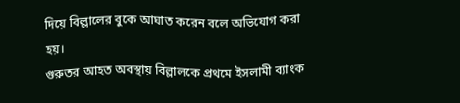দিয়ে বিল্লালের বুকে আঘাত করেন বলে অভিযোগ করা হয়।
গুরুতর আহত অবস্থায় বিল্লালকে প্রথমে ইসলামী ব্যাংক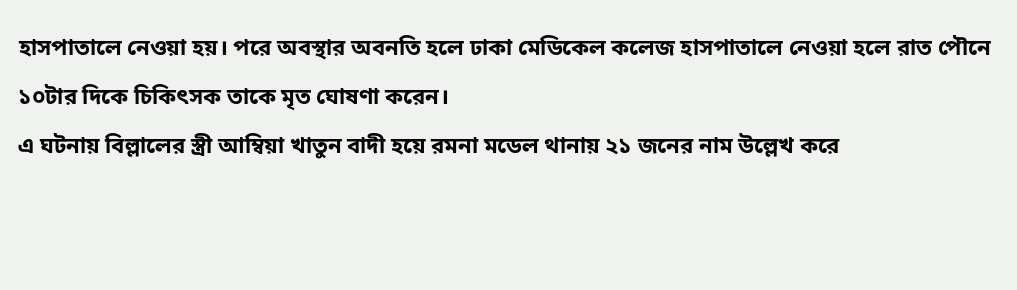হাসপাতালে নেওয়া হয়। পরে অবস্থার অবনতি হলে ঢাকা মেডিকেল কলেজ হাসপাতালে নেওয়া হলে রাত পৌনে ১০টার দিকে চিকিৎসক তাকে মৃত ঘোষণা করেন।
এ ঘটনায় বিল্লালের স্ত্রী আম্বিয়া খাতুন বাদী হয়ে রমনা মডেল থানায় ২১ জনের নাম উল্লেখ করে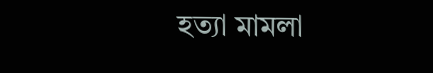হত্যা মামলা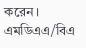করেন।
এমডিএএ/বিএ